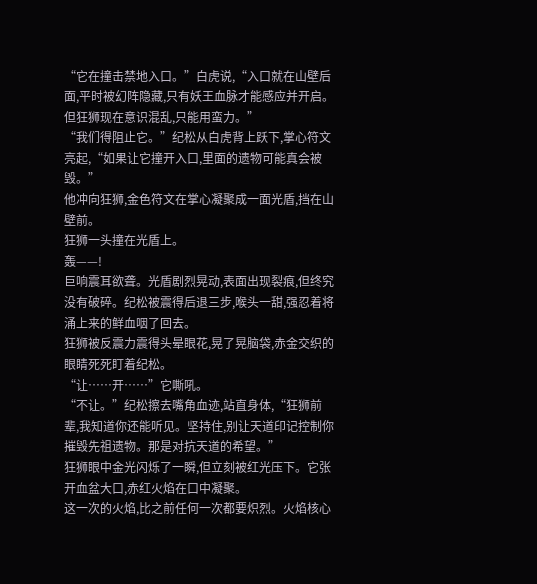“它在撞击禁地入口。”白虎说,“入口就在山壁后面,平时被幻阵隐藏,只有妖王血脉才能感应并开启。但狂狮现在意识混乱,只能用蛮力。”
“我们得阻止它。”纪松从白虎背上跃下,掌心符文亮起,“如果让它撞开入口,里面的遗物可能真会被毁。”
他冲向狂狮,金色符文在掌心凝聚成一面光盾,挡在山壁前。
狂狮一头撞在光盾上。
轰——!
巨响震耳欲聋。光盾剧烈晃动,表面出现裂痕,但终究没有破碎。纪松被震得后退三步,喉头一甜,强忍着将涌上来的鲜血咽了回去。
狂狮被反震力震得头晕眼花,晃了晃脑袋,赤金交织的眼睛死死盯着纪松。
“让……开……”它嘶吼。
“不让。”纪松擦去嘴角血迹,站直身体,“狂狮前辈,我知道你还能听见。坚持住,别让天道印记控制你摧毁先祖遗物。那是对抗天道的希望。”
狂狮眼中金光闪烁了一瞬,但立刻被红光压下。它张开血盆大口,赤红火焰在口中凝聚。
这一次的火焰,比之前任何一次都要炽烈。火焰核心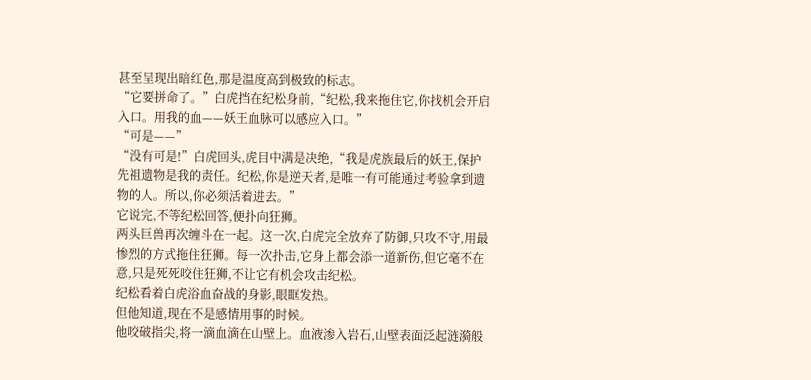甚至呈现出暗红色,那是温度高到极致的标志。
“它要拼命了。”白虎挡在纪松身前,“纪松,我来拖住它,你找机会开启入口。用我的血——妖王血脉可以感应入口。”
“可是——”
“没有可是!”白虎回头,虎目中满是决绝,“我是虎族最后的妖王,保护先祖遗物是我的责任。纪松,你是逆天者,是唯一有可能通过考验拿到遗物的人。所以,你必须活着进去。”
它说完,不等纪松回答,便扑向狂狮。
两头巨兽再次缠斗在一起。这一次,白虎完全放弃了防御,只攻不守,用最惨烈的方式拖住狂狮。每一次扑击,它身上都会添一道新伤,但它毫不在意,只是死死咬住狂狮,不让它有机会攻击纪松。
纪松看着白虎浴血奋战的身影,眼眶发热。
但他知道,现在不是感情用事的时候。
他咬破指尖,将一滴血滴在山壁上。血液渗入岩石,山壁表面泛起涟漪般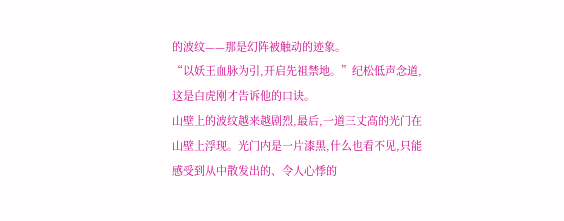的波纹——那是幻阵被触动的迹象。
“以妖王血脉为引,开启先祖禁地。”纪松低声念道,这是白虎刚才告诉他的口诀。
山壁上的波纹越来越剧烈,最后,一道三丈高的光门在山壁上浮现。光门内是一片漆黑,什么也看不见,只能感受到从中散发出的、令人心悸的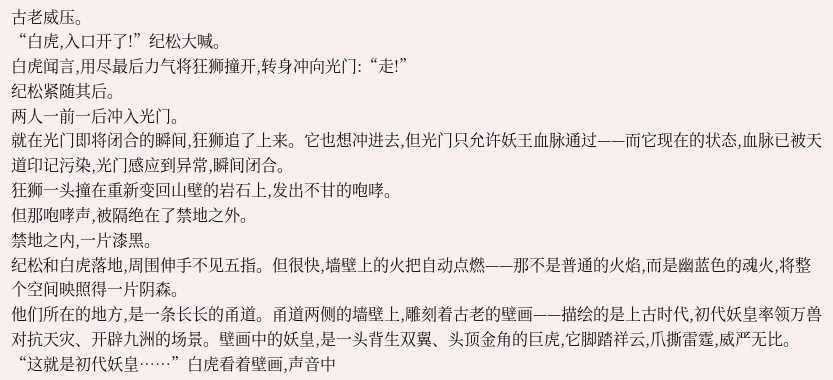古老威压。
“白虎,入口开了!”纪松大喊。
白虎闻言,用尽最后力气将狂狮撞开,转身冲向光门:“走!”
纪松紧随其后。
两人一前一后冲入光门。
就在光门即将闭合的瞬间,狂狮追了上来。它也想冲进去,但光门只允许妖王血脉通过——而它现在的状态,血脉已被天道印记污染,光门感应到异常,瞬间闭合。
狂狮一头撞在重新变回山壁的岩石上,发出不甘的咆哮。
但那咆哮声,被隔绝在了禁地之外。
禁地之内,一片漆黑。
纪松和白虎落地,周围伸手不见五指。但很快,墙壁上的火把自动点燃——那不是普通的火焰,而是幽蓝色的魂火,将整个空间映照得一片阴森。
他们所在的地方,是一条长长的甬道。甬道两侧的墙壁上,雕刻着古老的壁画——描绘的是上古时代,初代妖皇率领万兽对抗天灾、开辟九洲的场景。壁画中的妖皇,是一头背生双翼、头顶金角的巨虎,它脚踏祥云,爪撕雷霆,威严无比。
“这就是初代妖皇……”白虎看着壁画,声音中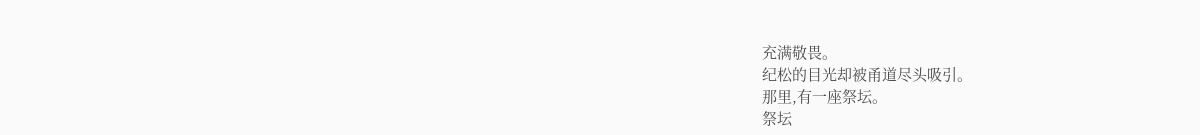充满敬畏。
纪松的目光却被甬道尽头吸引。
那里,有一座祭坛。
祭坛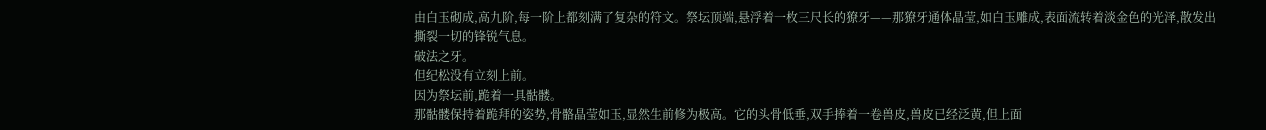由白玉砌成,高九阶,每一阶上都刻满了复杂的符文。祭坛顶端,悬浮着一枚三尺长的獠牙——那獠牙通体晶莹,如白玉雕成,表面流转着淡金色的光泽,散发出撕裂一切的锋锐气息。
破法之牙。
但纪松没有立刻上前。
因为祭坛前,跪着一具骷髅。
那骷髅保持着跪拜的姿势,骨骼晶莹如玉,显然生前修为极高。它的头骨低垂,双手捧着一卷兽皮,兽皮已经泛黄,但上面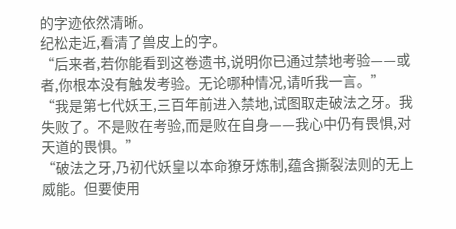的字迹依然清晰。
纪松走近,看清了兽皮上的字。
“后来者,若你能看到这卷遗书,说明你已通过禁地考验——或者,你根本没有触发考验。无论哪种情况,请听我一言。”
“我是第七代妖王,三百年前进入禁地,试图取走破法之牙。我失败了。不是败在考验,而是败在自身——我心中仍有畏惧,对天道的畏惧。”
“破法之牙,乃初代妖皇以本命獠牙炼制,蕴含撕裂法则的无上威能。但要使用